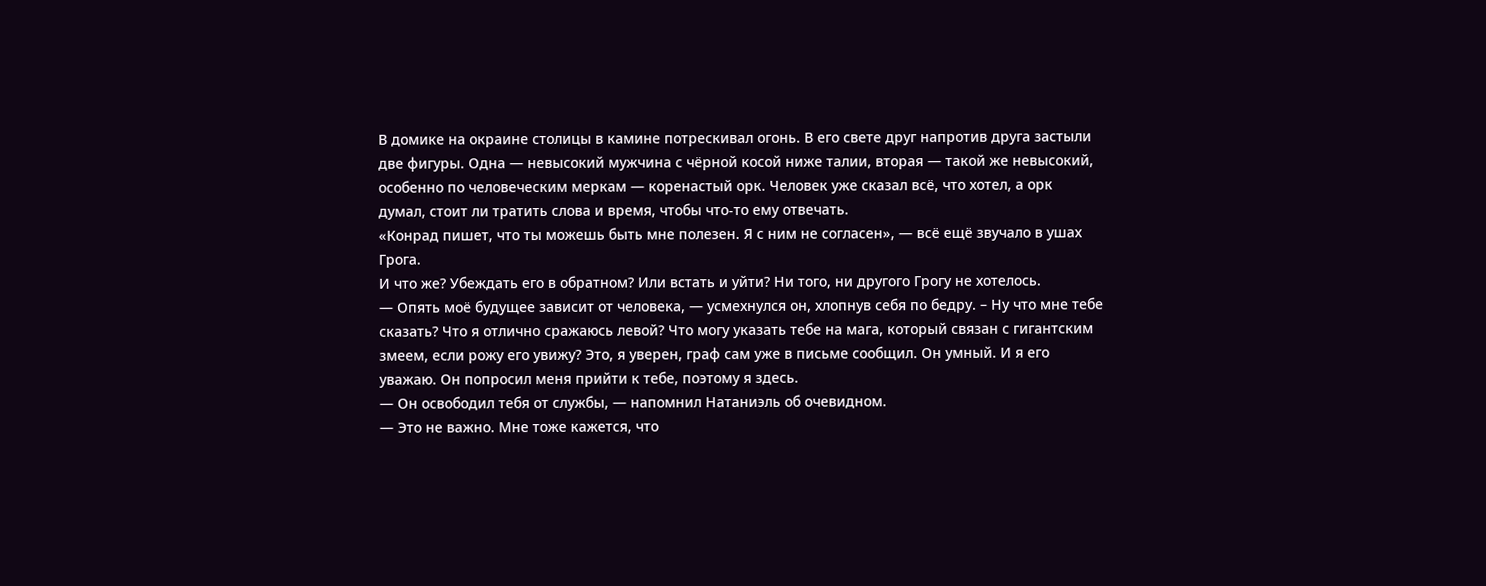В домике на окраине столицы в камине потрескивал огонь. В его свете друг напротив друга застыли две фигуры. Одна — невысокий мужчина с чёрной косой ниже талии, вторая — такой же невысокий, особенно по человеческим меркам — коренастый орк. Человек уже сказал всё, что хотел, а орк думал, стоит ли тратить слова и время, чтобы что-то ему отвечать.
«Конрад пишет, что ты можешь быть мне полезен. Я с ним не согласен», — всё ещё звучало в ушах Грога.
И что же? Убеждать его в обратном? Или встать и уйти? Ни того, ни другого Грогу не хотелось.
— Опять моё будущее зависит от человека, — усмехнулся он, хлопнув себя по бедру. – Ну что мне тебе сказать? Что я отлично сражаюсь левой? Что могу указать тебе на мага, который связан с гигантским змеем, если рожу его увижу? Это, я уверен, граф сам уже в письме сообщил. Он умный. И я его уважаю. Он попросил меня прийти к тебе, поэтому я здесь.
— Он освободил тебя от службы, — напомнил Натаниэль об очевидном.
— Это не важно. Мне тоже кажется, что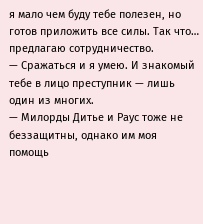я мало чем буду тебе полезен, но готов приложить все силы. Так что… предлагаю сотрудничество.
— Сражаться и я умею. И знакомый тебе в лицо преступник — лишь один из многих.
— Милорды Дитье и Раус тоже не беззащитны, однако им моя помощь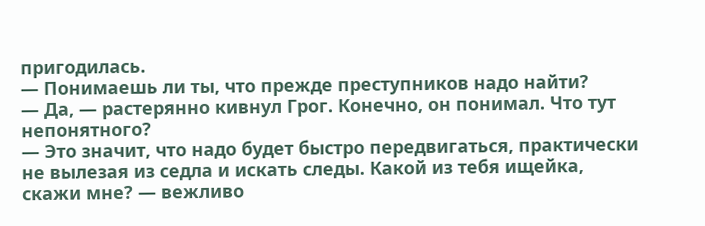пригодилась.
— Понимаешь ли ты, что прежде преступников надо найти?
— Да, — растерянно кивнул Грог. Конечно, он понимал. Что тут непонятного?
— Это значит, что надо будет быстро передвигаться, практически не вылезая из седла и искать следы. Какой из тебя ищейка, скажи мне? — вежливо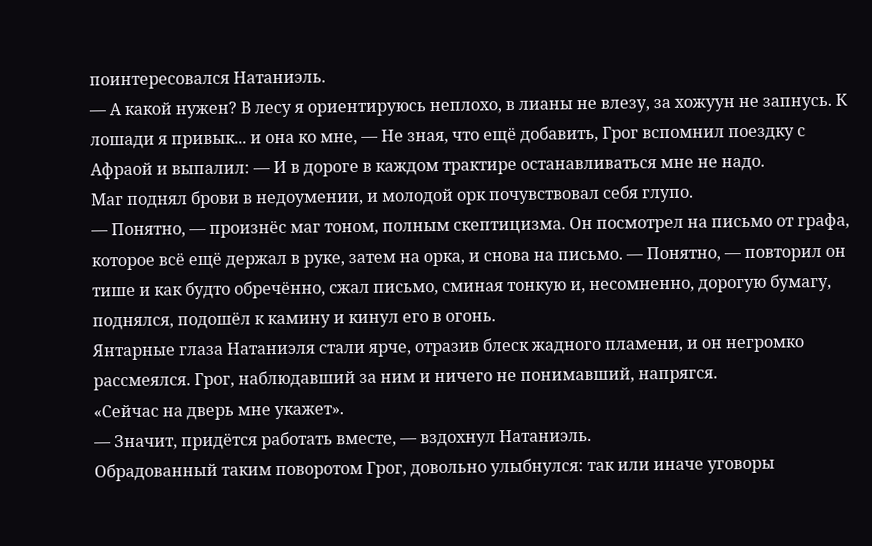поинтересовался Натаниэль.
— А какой нужен? В лесу я ориентируюсь неплохо, в лианы не влезу, за хожуун не запнусь. К лошади я привык... и она ко мне, — Не зная, что ещё добавить, Грог вспомнил поездку с Афраой и выпалил: — И в дороге в каждом трактире останавливаться мне не надо.
Маг поднял брови в недоумении, и молодой орк почувствовал себя глупо.
— Понятно, — произнёс маг тоном, полным скептицизма. Он посмотрел на письмо от графа, которое всё ещё держал в руке, затем на орка, и снова на письмо. — Понятно, — повторил он тише и как будто обречённо, сжал письмо, сминая тонкую и, несомненно, дорогую бумагу, поднялся, подошёл к камину и кинул его в огонь.
Янтарные глаза Натаниэля стали ярче, отразив блеск жадного пламени, и он негромко рассмеялся. Грог, наблюдавший за ним и ничего не понимавший, напрягся.
«Сейчас на дверь мне укажет».
— Значит, придётся работать вместе, — вздохнул Натаниэль.
Обрадованный таким поворотом Грог, довольно улыбнулся: так или иначе уговоры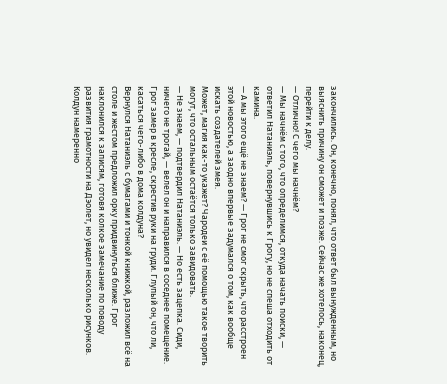закончились. Он, конечно, понял, что ответ был вынужденным, но выяснить причину он сможет и позже. Сейчас же хотелось, наконец, перейти к делу.
— Отлично! С чего мы начнём?
— Мы начнём с того, что определимся, откуда начать поиски, — ответил Натаниэль, повернувшись к Грогу, но не спеша отходить от камина.
— А мы этого ещё не знаем? — Грог не смог скрыть, что расстроен этой новостью, а заодно впервые задумался о том, как вообще искать создателей змея.
Может, магия как-то укажет? Чародеи с её помощью такое творить могут, что остальным остаётся только завидовать.
— Не знаем, — подтвердил Натаниэль. — Но есть зацепка. Сиди, ничего не трогай, — велел он и направился в соседнее помещение.
Грог замер в кресле, скрестив руки на груди. Глупый он, что ли, касаться чего-либо в дома колдуна?
Вернулся Натаниэль с бумагами и тонкой книжкой, разложил всё на столе и жестом предложил орку придвинуться ближе. Грог наклонился к записям, готовя колкое замечание по поводу развития грамотности на Дэолет, но увидел несколько рисунков. Колдун намеренно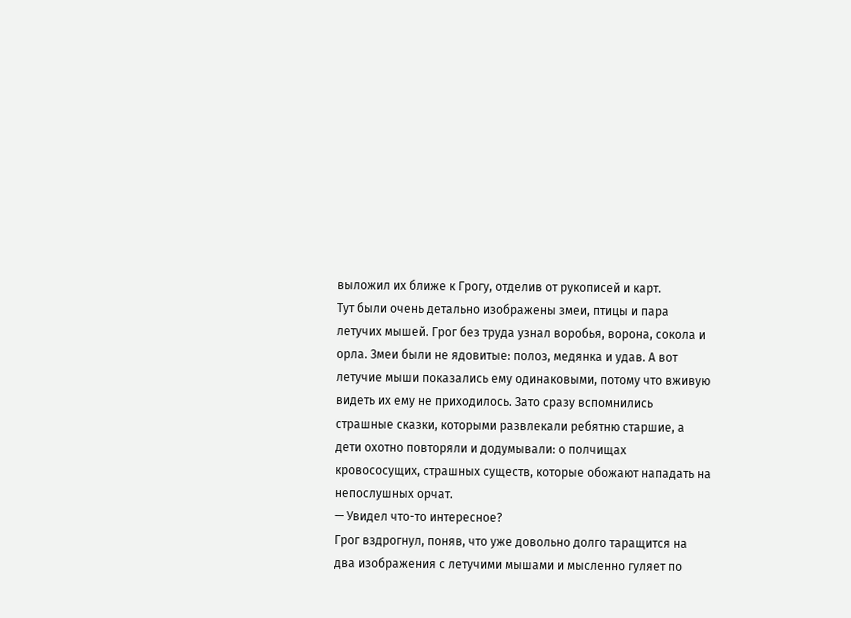выложил их ближе к Грогу, отделив от рукописей и карт.
Тут были очень детально изображены змеи, птицы и пара летучих мышей. Грог без труда узнал воробья, ворона, сокола и орла. Змеи были не ядовитые: полоз, медянка и удав. А вот летучие мыши показались ему одинаковыми, потому что вживую видеть их ему не приходилось. Зато сразу вспомнились страшные сказки, которыми развлекали ребятню старшие, а дети охотно повторяли и додумывали: о полчищах кровососущих, страшных существ, которые обожают нападать на непослушных орчат.
— Увидел что-то интересное?
Грог вздрогнул, поняв, что уже довольно долго таращится на два изображения с летучими мышами и мысленно гуляет по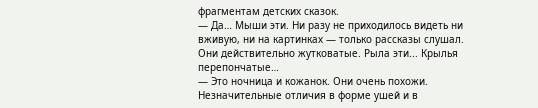фрагментам детских сказок.
— Да… Мыши эти. Ни разу не приходилось видеть ни вживую, ни на картинках — только рассказы слушал. Они действительно жутковатые. Рыла эти... Крылья перепончатые…
— Это ночница и кожанок. Они очень похожи. Незначительные отличия в форме ушей и в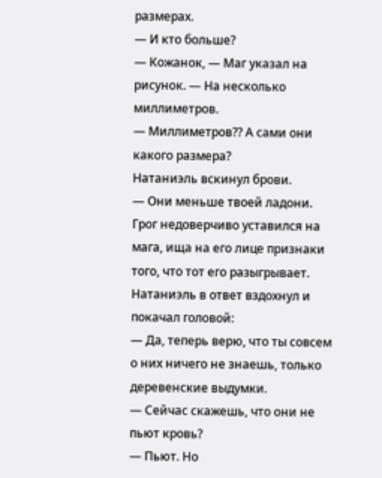размерах.
— И кто больше?
— Кожанок, — Маг указал на рисунок. — На несколько миллиметров.
— Миллиметров?? А сами они какого размера?
Натаниэль вскинул брови.
— Они меньше твоей ладони.
Грог недоверчиво уставился на мага, ища на его лице признаки того, что тот его разыгрывает. Натаниэль в ответ вздохнул и покачал головой:
— Да, теперь верю, что ты совсем о них ничего не знаешь, только деревенские выдумки.
— Сейчас скажешь, что они не пьют кровь?
— Пьют. Но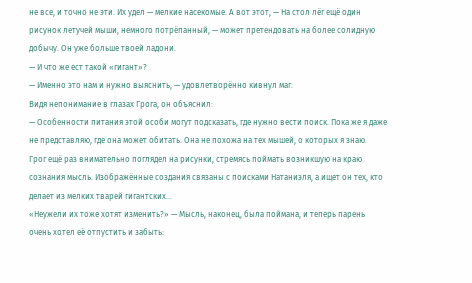не все, и точно не эти. Их удел — мелкие насекомые. А вот этот, — На стол лёг ещё один рисунок летучей мыши, немного потрёпанный, — может претендовать на более солидную добычу. Он уже больше твоей ладони.
— И что же ест такой «гигант»?
— Именно это нам и нужно выяснить, — удовлетворённо кивнул маг.
Видя непонимание в глазах Грога, он объяснил:
— Особенности питания этой особи могут подсказать, где нужно вести поиск. Пока же я даже не представляю, где она может обитать. Она не похожа на тех мышей, о которых я знаю.
Грог ещё раз внимательно поглядел на рисунки, стремясь поймать возникшую на краю сознания мысль. Изображённые создания связаны с поисками Натаниэля, а ищет он тех, кто делает из мелких тварей гигантских...
«Неужели их тоже хотят изменить?» — Мысль, наконец, была поймана, и теперь парень очень хотел её отпустить и забыть: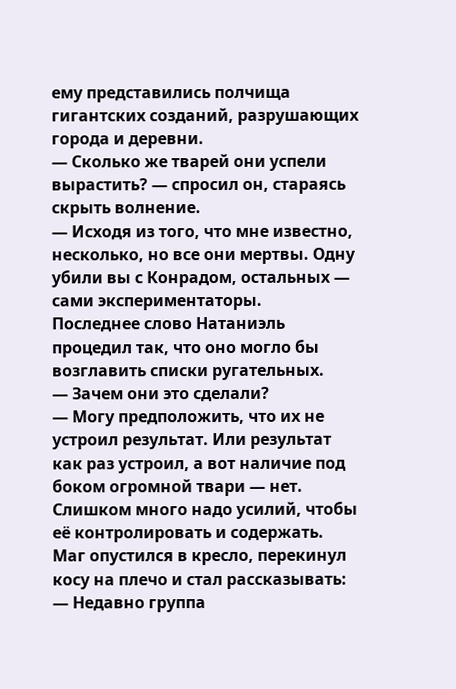ему представились полчища гигантских созданий, разрушающих города и деревни.
— Сколько же тварей они успели вырастить? — спросил он, стараясь скрыть волнение.
— Исходя из того, что мне известно, несколько, но все они мертвы. Одну убили вы с Конрадом, остальных — сами экспериментаторы.
Последнее слово Натаниэль процедил так, что оно могло бы возглавить списки ругательных.
— Зачем они это сделали?
— Могу предположить, что их не устроил результат. Или результат как раз устроил, а вот наличие под боком огромной твари — нет. Слишком много надо усилий, чтобы её контролировать и содержать.
Маг опустился в кресло, перекинул косу на плечо и стал рассказывать:
— Недавно группа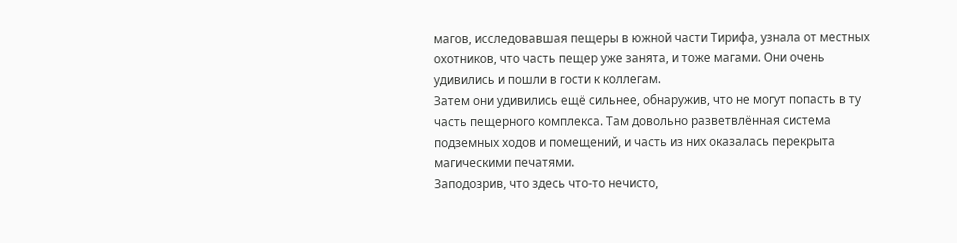магов, исследовавшая пещеры в южной части Тирифа, узнала от местных охотников, что часть пещер уже занята, и тоже магами. Они очень удивились и пошли в гости к коллегам.
Затем они удивились ещё сильнее, обнаружив, что не могут попасть в ту часть пещерного комплекса. Там довольно разветвлённая система подземных ходов и помещений, и часть из них оказалась перекрыта магическими печатями.
Заподозрив, что здесь что-то нечисто,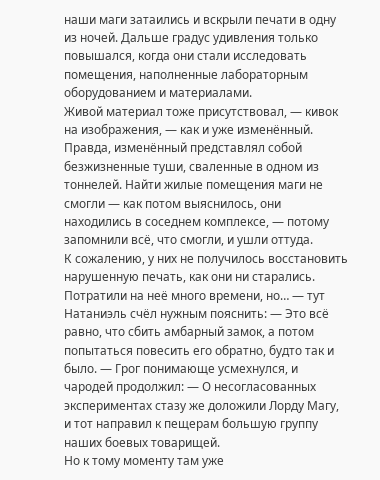наши маги затаились и вскрыли печати в одну из ночей. Дальше градус удивления только повышался, когда они стали исследовать помещения, наполненные лабораторным оборудованием и материалами.
Живой материал тоже присутствовал, — кивок на изображения, — как и уже изменённый. Правда, изменённый представлял собой безжизненные туши, сваленные в одном из тоннелей. Найти жилые помещения маги не смогли — как потом выяснилось, они находились в соседнем комплексе, — потому запомнили всё, что смогли, и ушли оттуда.
К сожалению, у них не получилось восстановить нарушенную печать, как они ни старались. Потратили на неё много времени, но… — тут Натаниэль счёл нужным пояснить: — Это всё равно, что сбить амбарный замок, а потом попытаться повесить его обратно, будто так и было. — Грог понимающе усмехнулся, и чародей продолжил: — О несогласованных экспериментах стазу же доложили Лорду Магу, и тот направил к пещерам большую группу наших боевых товарищей.
Но к тому моменту там уже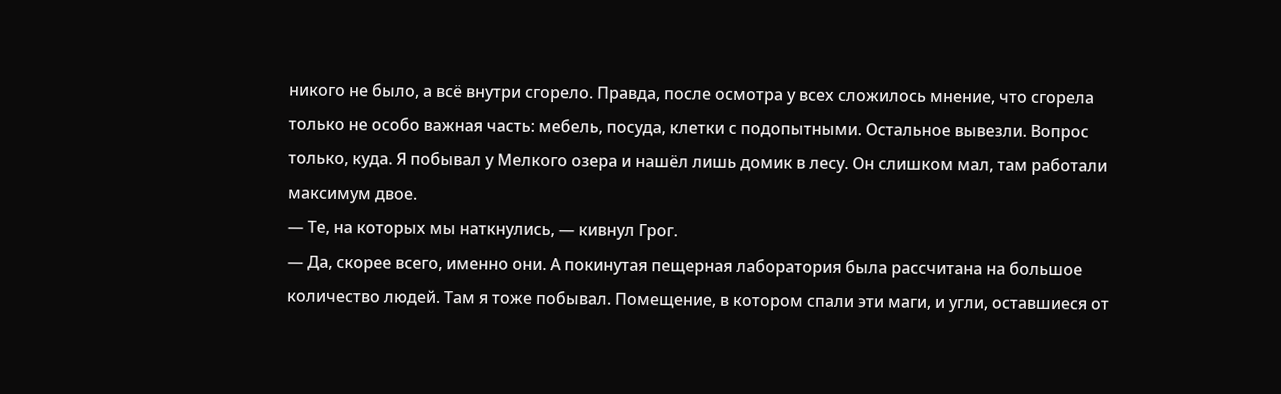никого не было, а всё внутри сгорело. Правда, после осмотра у всех сложилось мнение, что сгорела только не особо важная часть: мебель, посуда, клетки с подопытными. Остальное вывезли. Вопрос только, куда. Я побывал у Мелкого озера и нашёл лишь домик в лесу. Он слишком мал, там работали максимум двое.
— Те, на которых мы наткнулись, — кивнул Грог.
— Да, скорее всего, именно они. А покинутая пещерная лаборатория была рассчитана на большое количество людей. Там я тоже побывал. Помещение, в котором спали эти маги, и угли, оставшиеся от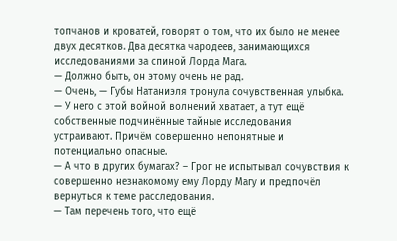топчанов и кроватей, говорят о том, что их было не менее двух десятков. Два десятка чародеев, занимающихся исследованиями за спиной Лорда Мага.
— Должно быть, он этому очень не рад.
— Очень, — Губы Натаниэля тронула сочувственная улыбка. — У него с этой войной волнений хватает, а тут ещё собственные подчинённые тайные исследования устраивают. Причём совершенно непонятные и потенциально опасные.
— А что в других бумагах? – Грог не испытывал сочувствия к совершенно незнакомому ему Лорду Магу и предпочёл вернуться к теме расследования.
— Там перечень того, что ещё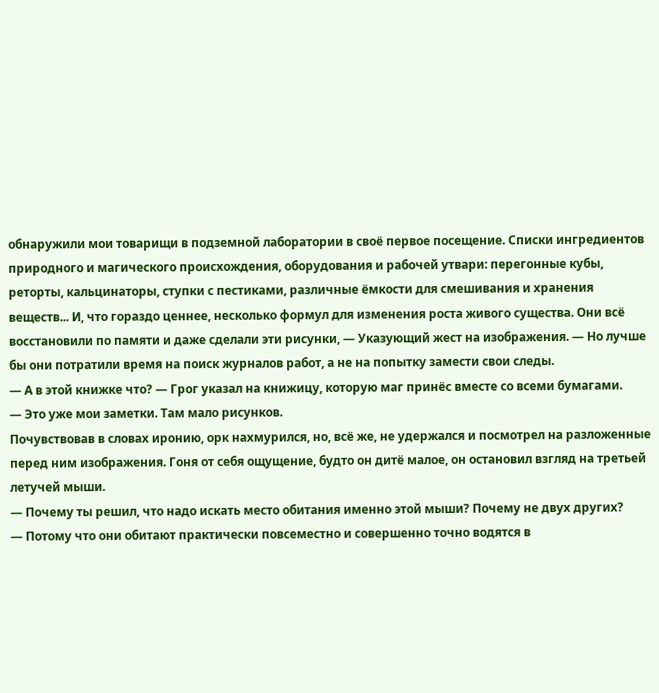обнаружили мои товарищи в подземной лаборатории в своё первое посещение. Списки ингредиентов природного и магического происхождения, оборудования и рабочей утвари: перегонные кубы, реторты, кальцинаторы, ступки с пестиками, различные ёмкости для смешивания и хранения веществ... И, что гораздо ценнее, несколько формул для изменения роста живого существа. Они всё восстановили по памяти и даже сделали эти рисунки, — Указующий жест на изображения. — Но лучше бы они потратили время на поиск журналов работ, а не на попытку замести свои следы.
— А в этой книжке что? — Грог указал на книжицу, которую маг принёс вместе со всеми бумагами.
— Это уже мои заметки. Там мало рисунков.
Почувствовав в словах иронию, орк нахмурился, но, всё же, не удержался и посмотрел на разложенные перед ним изображения. Гоня от себя ощущение, будто он дитё малое, он остановил взгляд на третьей летучей мыши.
— Почему ты решил, что надо искать место обитания именно этой мыши? Почему не двух других?
— Потому что они обитают практически повсеместно и совершенно точно водятся в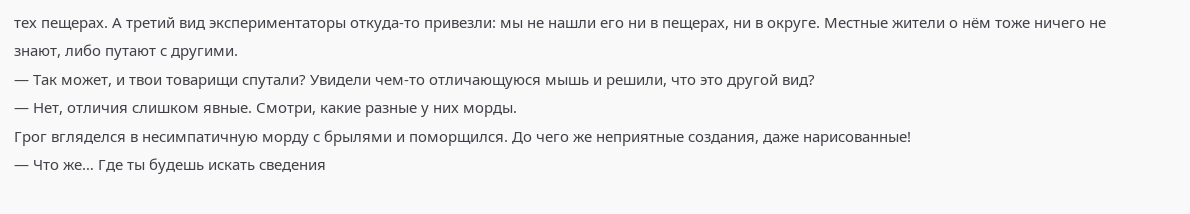тех пещерах. А третий вид экспериментаторы откуда-то привезли: мы не нашли его ни в пещерах, ни в округе. Местные жители о нём тоже ничего не знают, либо путают с другими.
— Так может, и твои товарищи спутали? Увидели чем-то отличающуюся мышь и решили, что это другой вид?
— Нет, отличия слишком явные. Смотри, какие разные у них морды.
Грог вгляделся в несимпатичную морду с брылями и поморщился. До чего же неприятные создания, даже нарисованные!
— Что же… Где ты будешь искать сведения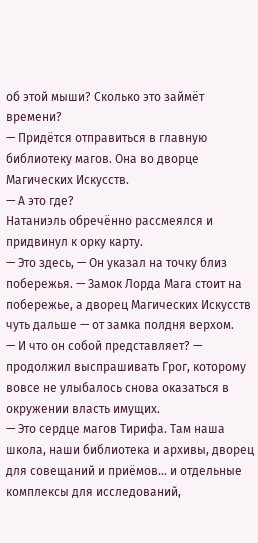об этой мыши? Сколько это займёт времени?
— Придётся отправиться в главную библиотеку магов. Она во дворце Магических Искусств.
— А это где?
Натаниэль обречённо рассмеялся и придвинул к орку карту.
— Это здесь, — Он указал на точку близ побережья. — Замок Лорда Мага стоит на побережье, а дворец Магических Искусств чуть дальше — от замка полдня верхом.
— И что он собой представляет? — продолжил выспрашивать Грог, которому вовсе не улыбалось снова оказаться в окружении власть имущих.
— Это сердце магов Тирифа. Там наша школа, наши библиотека и архивы, дворец для совещаний и приёмов… и отдельные комплексы для исследований,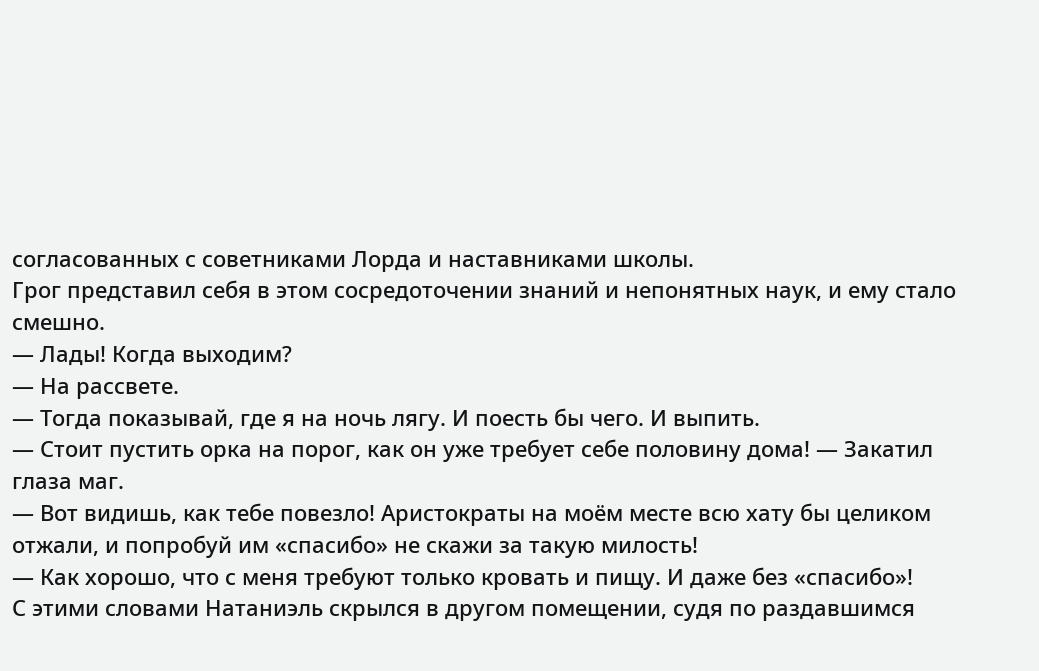согласованных с советниками Лорда и наставниками школы.
Грог представил себя в этом сосредоточении знаний и непонятных наук, и ему стало смешно.
— Лады! Когда выходим?
— На рассвете.
— Тогда показывай, где я на ночь лягу. И поесть бы чего. И выпить.
— Стоит пустить орка на порог, как он уже требует себе половину дома! — Закатил глаза маг.
— Вот видишь, как тебе повезло! Аристократы на моём месте всю хату бы целиком отжали, и попробуй им «спасибо» не скажи за такую милость!
— Как хорошо, что с меня требуют только кровать и пищу. И даже без «спасибо»!
С этими словами Натаниэль скрылся в другом помещении, судя по раздавшимся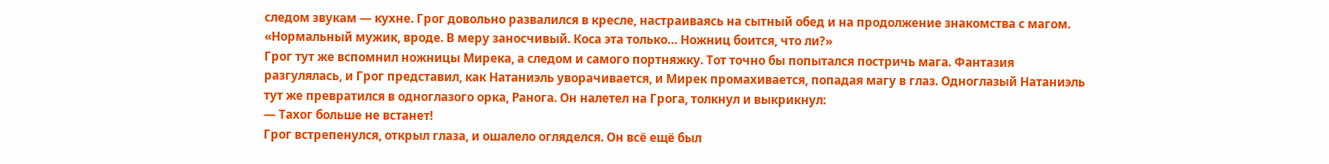следом звукам — кухне. Грог довольно развалился в кресле, настраиваясь на сытный обед и на продолжение знакомства с магом.
«Нормальный мужик, вроде. В меру заносчивый. Коса эта только… Ножниц боится, что ли?»
Грог тут же вспомнил ножницы Мирека, а следом и самого портняжку. Тот точно бы попытался постричь мага. Фантазия разгулялась, и Грог представил, как Натаниэль уворачивается, и Мирек промахивается, попадая магу в глаз. Одноглазый Натаниэль тут же превратился в одноглазого орка, Ранога. Он налетел на Грога, толкнул и выкрикнул:
— Тахог больше не встанет!
Грог встрепенулся, открыл глаза, и ошалело огляделся. Он всё ещё был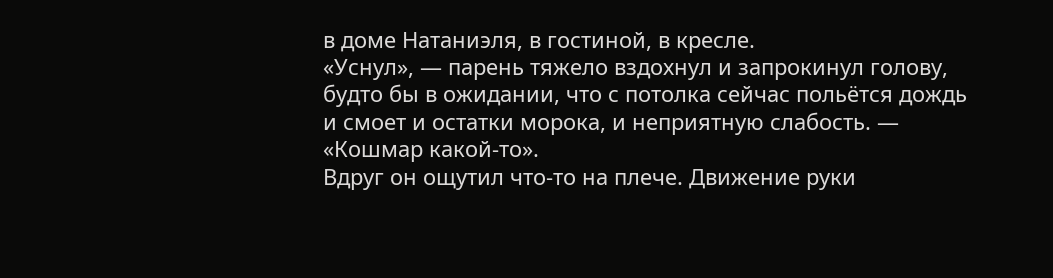в доме Натаниэля, в гостиной, в кресле.
«Уснул», — парень тяжело вздохнул и запрокинул голову, будто бы в ожидании, что с потолка сейчас польётся дождь и смоет и остатки морока, и неприятную слабость. — «Кошмар какой-то».
Вдруг он ощутил что-то на плече. Движение руки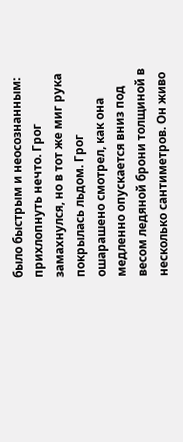было быстрым и неосознанным: прихлопнуть нечто. Грог замахнулся, но в тот же миг рука покрылась льдом. Грог ошарашено смотрел, как она медленно опускается вниз под весом ледяной брони толщиной в несколько сантиметров. Он живо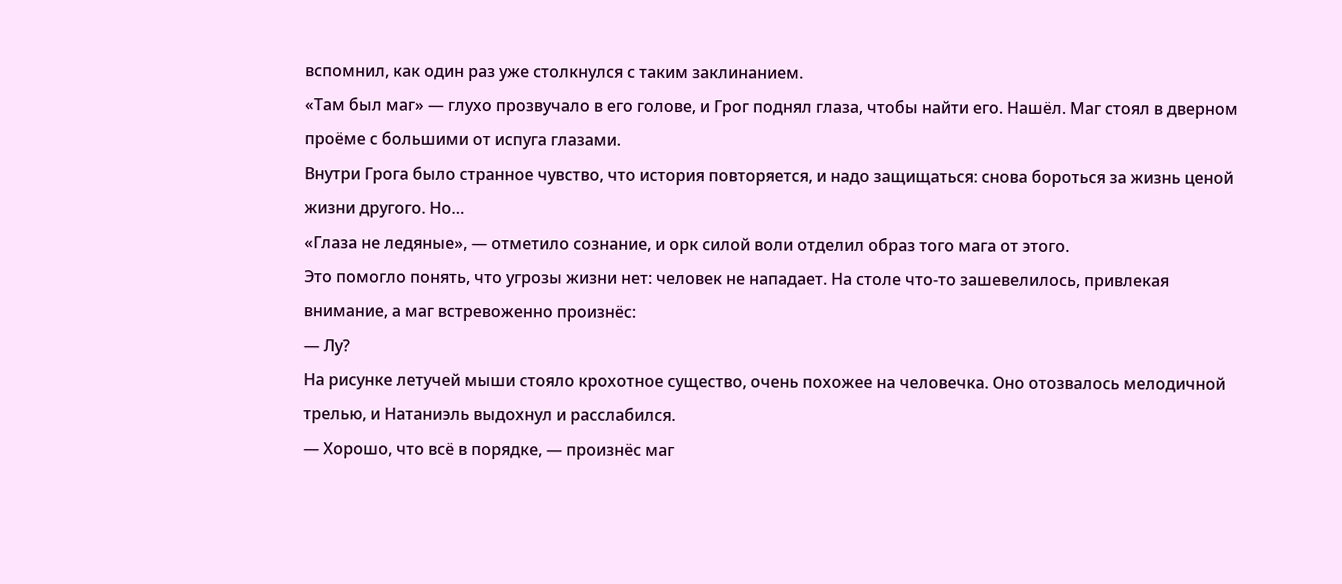вспомнил, как один раз уже столкнулся с таким заклинанием.
«Там был маг» — глухо прозвучало в его голове, и Грог поднял глаза, чтобы найти его. Нашёл. Маг стоял в дверном проёме с большими от испуга глазами.
Внутри Грога было странное чувство, что история повторяется, и надо защищаться: снова бороться за жизнь ценой жизни другого. Но…
«Глаза не ледяные», — отметило сознание, и орк силой воли отделил образ того мага от этого.
Это помогло понять, что угрозы жизни нет: человек не нападает. На столе что-то зашевелилось, привлекая внимание, а маг встревоженно произнёс:
— Лу?
На рисунке летучей мыши стояло крохотное существо, очень похожее на человечка. Оно отозвалось мелодичной трелью, и Натаниэль выдохнул и расслабился.
— Хорошо, что всё в порядке, — произнёс маг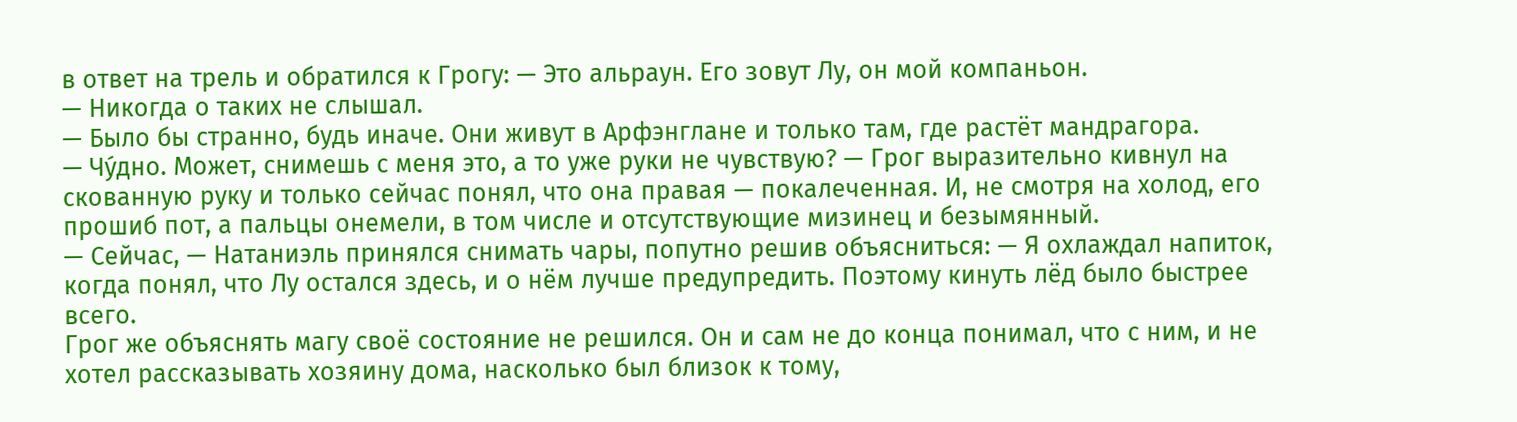в ответ на трель и обратился к Грогу: — Это альраун. Его зовут Лу, он мой компаньон.
— Никогда о таких не слышал.
— Было бы странно, будь иначе. Они живут в Арфэнглане и только там, где растёт мандрагора.
— Чу́дно. Может, снимешь с меня это, а то уже руки не чувствую? — Грог выразительно кивнул на скованную руку и только сейчас понял, что она правая — покалеченная. И, не смотря на холод, его прошиб пот, а пальцы онемели, в том числе и отсутствующие мизинец и безымянный.
— Сейчас, — Натаниэль принялся снимать чары, попутно решив объясниться: — Я охлаждал напиток, когда понял, что Лу остался здесь, и о нём лучше предупредить. Поэтому кинуть лёд было быстрее всего.
Грог же объяснять магу своё состояние не решился. Он и сам не до конца понимал, что с ним, и не хотел рассказывать хозяину дома, насколько был близок к тому,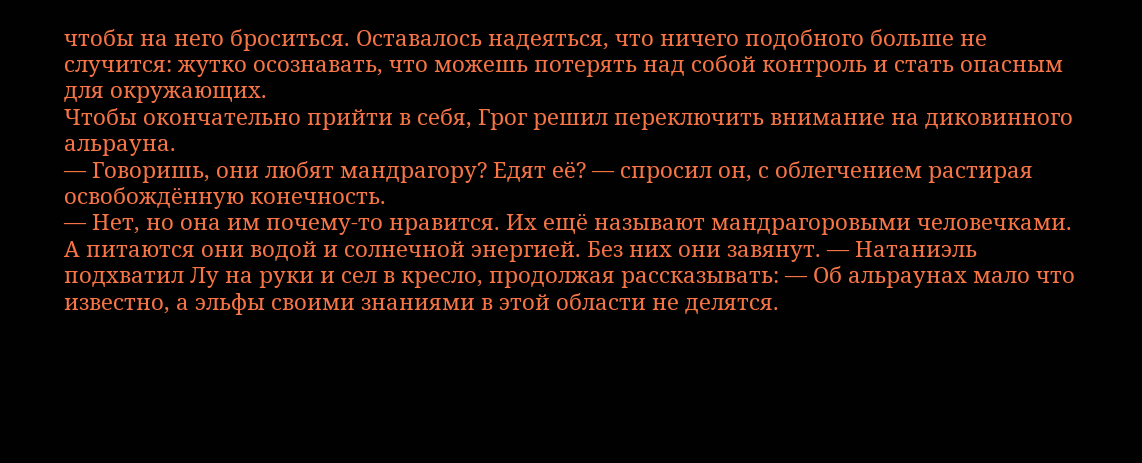чтобы на него броситься. Оставалось надеяться, что ничего подобного больше не случится: жутко осознавать, что можешь потерять над собой контроль и стать опасным для окружающих.
Чтобы окончательно прийти в себя, Грог решил переключить внимание на диковинного альрауна.
— Говоришь, они любят мандрагору? Едят её? — спросил он, с облегчением растирая освобождённую конечность.
— Нет, но она им почему-то нравится. Их ещё называют мандрагоровыми человечками. А питаются они водой и солнечной энергией. Без них они завянут. — Натаниэль подхватил Лу на руки и сел в кресло, продолжая рассказывать: — Об альраунах мало что известно, а эльфы своими знаниями в этой области не делятся.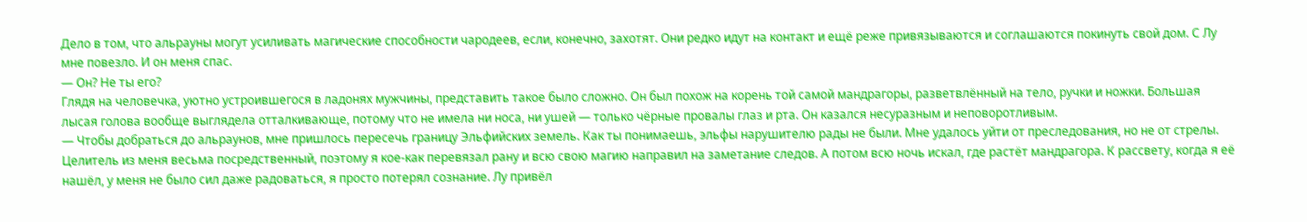Дело в том, что альрауны могут усиливать магические способности чародеев, если, конечно, захотят. Они редко идут на контакт и ещё реже привязываются и соглашаются покинуть свой дом. С Лу мне повезло. И он меня спас.
— Он? Не ты его?
Глядя на человечка, уютно устроившегося в ладонях мужчины, представить такое было сложно. Он был похож на корень той самой мандрагоры, разветвлённый на тело, ручки и ножки. Большая лысая голова вообще выглядела отталкивающе, потому что не имела ни носа, ни ушей — только чёрные провалы глаз и рта. Он казался несуразным и неповоротливым.
— Чтобы добраться до альраунов, мне пришлось пересечь границу Эльфийских земель. Как ты понимаешь, эльфы нарушителю рады не были. Мне удалось уйти от преследования, но не от стрелы. Целитель из меня весьма посредственный, поэтому я кое-как перевязал рану и всю свою магию направил на заметание следов. А потом всю ночь искал, где растёт мандрагора. К рассвету, когда я её нашёл, у меня не было сил даже радоваться, я просто потерял сознание. Лу привёл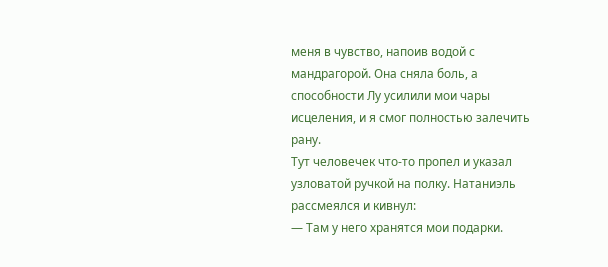меня в чувство, напоив водой с мандрагорой. Она сняла боль, а способности Лу усилили мои чары исцеления, и я смог полностью залечить рану.
Тут человечек что-то пропел и указал узловатой ручкой на полку. Натаниэль рассмеялся и кивнул:
— Там у него хранятся мои подарки.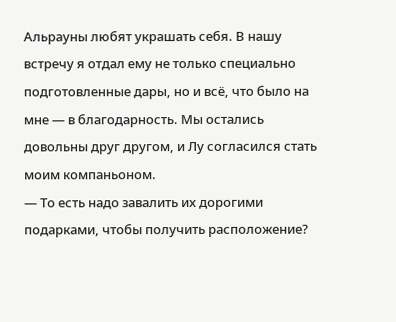Альрауны любят украшать себя. В нашу встречу я отдал ему не только специально подготовленные дары, но и всё, что было на мне — в благодарность. Мы остались довольны друг другом, и Лу согласился стать моим компаньоном.
— То есть надо завалить их дорогими подарками, чтобы получить расположение?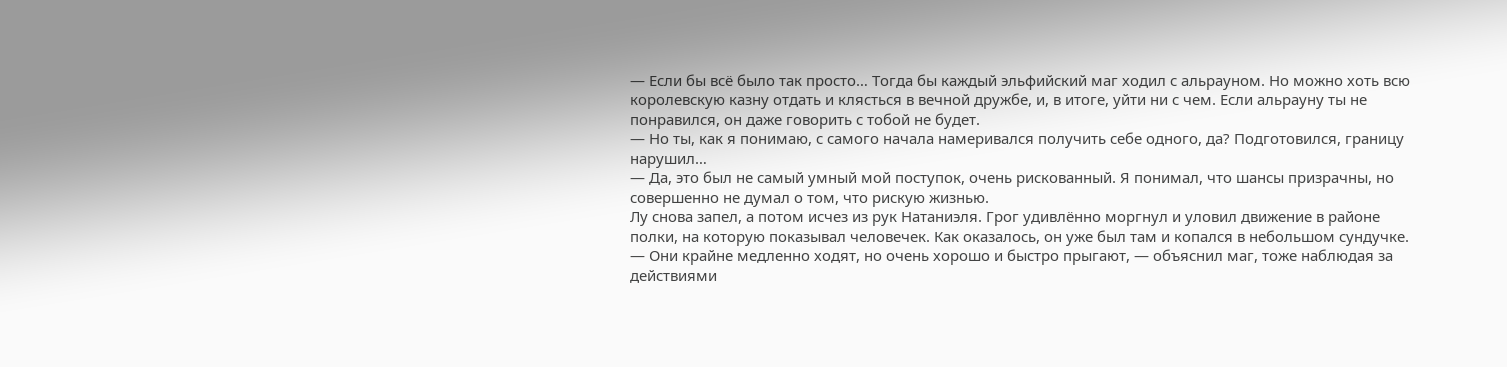— Если бы всё было так просто… Тогда бы каждый эльфийский маг ходил с альрауном. Но можно хоть всю королевскую казну отдать и клясться в вечной дружбе, и, в итоге, уйти ни с чем. Если альрауну ты не понравился, он даже говорить с тобой не будет.
— Но ты, как я понимаю, с самого начала намеривался получить себе одного, да? Подготовился, границу нарушил…
— Да, это был не самый умный мой поступок, очень рискованный. Я понимал, что шансы призрачны, но совершенно не думал о том, что рискую жизнью.
Лу снова запел, а потом исчез из рук Натаниэля. Грог удивлённо моргнул и уловил движение в районе полки, на которую показывал человечек. Как оказалось, он уже был там и копался в небольшом сундучке.
— Они крайне медленно ходят, но очень хорошо и быстро прыгают, — объяснил маг, тоже наблюдая за действиями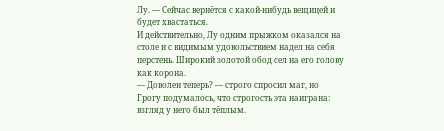Лу. — Сейчас вернётся с какой-нибудь вещицей и будет хвастаться.
И действительно, Лу одним прыжком оказался на столе и с видимым удовольствием надел на себя перстень. Широкий золотой обод сел на его голову как корона.
— Доволен теперь? — строго спросил маг, но Грогу подумалось, что строгость эта наиграна: взгляд у него был тёплым.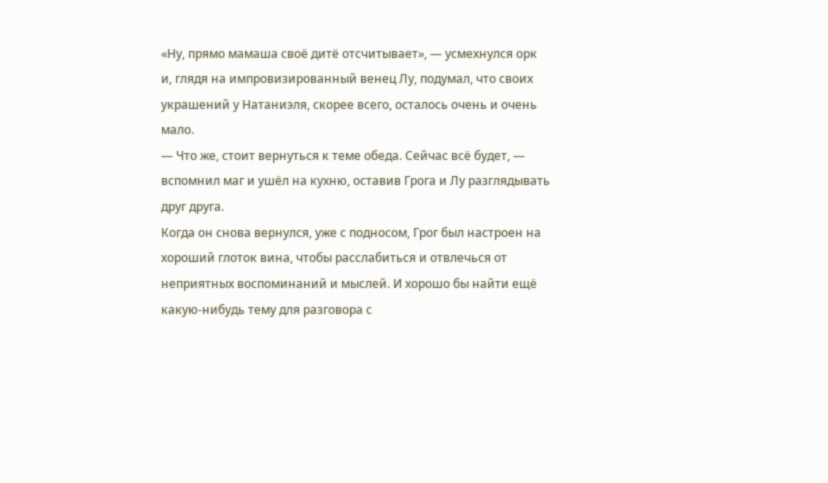«Ну, прямо мамаша своё дитё отсчитывает», — усмехнулся орк и, глядя на импровизированный венец Лу, подумал, что своих украшений у Натаниэля, скорее всего, осталось очень и очень мало.
— Что же, стоит вернуться к теме обеда. Сейчас всё будет, — вспомнил маг и ушёл на кухню, оставив Грога и Лу разглядывать друг друга.
Когда он снова вернулся, уже с подносом, Грог был настроен на хороший глоток вина, чтобы расслабиться и отвлечься от неприятных воспоминаний и мыслей. И хорошо бы найти ещё какую-нибудь тему для разговора с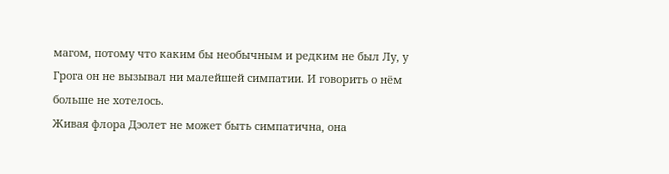магом, потому что каким бы необычным и редким не был Лу, у Грога он не вызывал ни малейшей симпатии. И говорить о нём больше не хотелось.
Живая флора Дэолет не может быть симпатична, она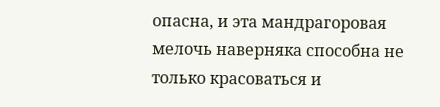опасна, и эта мандрагоровая мелочь наверняка способна не только красоваться и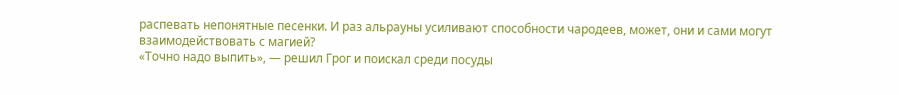распевать непонятные песенки. И раз альрауны усиливают способности чародеев, может, они и сами могут взаимодействовать с магией?
«Точно надо выпить», — решил Грог и поискал среди посуды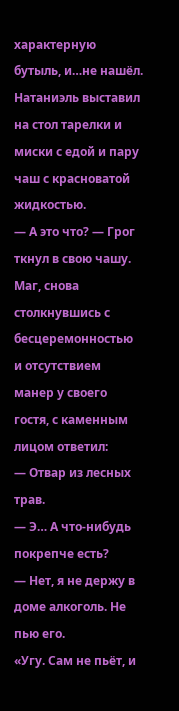характерную бутыль, и…не нашёл. Натаниэль выставил на стол тарелки и миски с едой и пару чаш с красноватой жидкостью.
— А это что? — Грог ткнул в свою чашу.
Маг, снова столкнувшись с бесцеремонностью и отсутствием манер у своего гостя, с каменным лицом ответил:
— Отвар из лесных трав.
— Э… А что-нибудь покрепче есть?
— Нет, я не держу в доме алкоголь. Не пью его.
«Угу. Сам не пьёт, и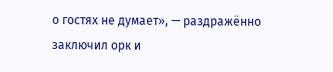о гостях не думает», — раздражённо заключил орк и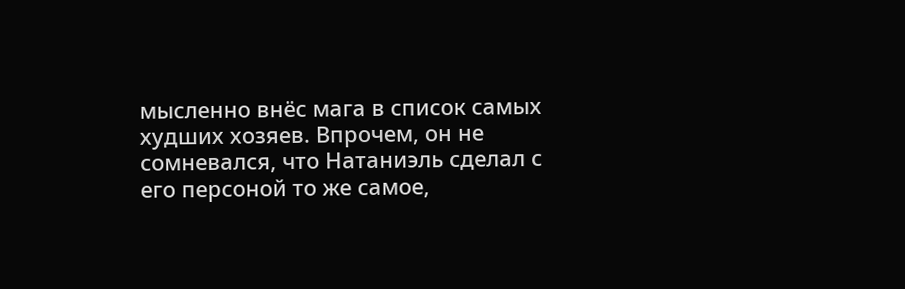мысленно внёс мага в список самых худших хозяев. Впрочем, он не сомневался, что Натаниэль сделал с его персоной то же самое,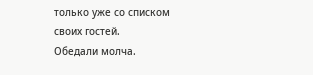только уже со списком своих гостей.
Обедали молча.